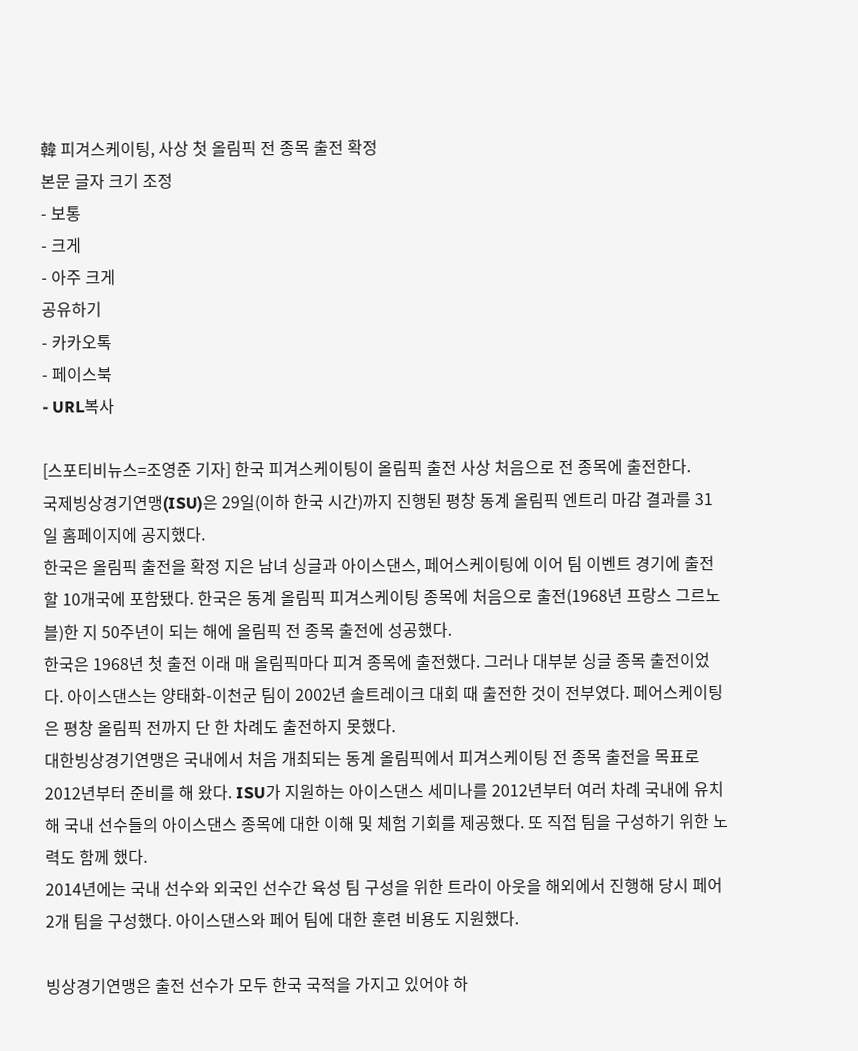韓 피겨스케이팅, 사상 첫 올림픽 전 종목 출전 확정
본문 글자 크기 조정
- 보통
- 크게
- 아주 크게
공유하기
- 카카오톡
- 페이스북
- URL복사

[스포티비뉴스=조영준 기자] 한국 피겨스케이팅이 올림픽 출전 사상 처음으로 전 종목에 출전한다.
국제빙상경기연맹(ISU)은 29일(이하 한국 시간)까지 진행된 평창 동계 올림픽 엔트리 마감 결과를 31일 홈페이지에 공지했다.
한국은 올림픽 출전을 확정 지은 남녀 싱글과 아이스댄스, 페어스케이팅에 이어 팀 이벤트 경기에 출전할 10개국에 포함됐다. 한국은 동계 올림픽 피겨스케이팅 종목에 처음으로 출전(1968년 프랑스 그르노블)한 지 50주년이 되는 해에 올림픽 전 종목 출전에 성공했다.
한국은 1968년 첫 출전 이래 매 올림픽마다 피겨 종목에 출전했다. 그러나 대부분 싱글 종목 출전이었다. 아이스댄스는 양태화-이천군 팀이 2002년 솔트레이크 대회 때 출전한 것이 전부였다. 페어스케이팅은 평창 올림픽 전까지 단 한 차례도 출전하지 못했다.
대한빙상경기연맹은 국내에서 처음 개최되는 동계 올림픽에서 피겨스케이팅 전 종목 출전을 목표로 2012년부터 준비를 해 왔다. ISU가 지원하는 아이스댄스 세미나를 2012년부터 여러 차례 국내에 유치해 국내 선수들의 아이스댄스 종목에 대한 이해 및 체험 기회를 제공했다. 또 직접 팀을 구성하기 위한 노력도 함께 했다.
2014년에는 국내 선수와 외국인 선수간 육성 팀 구성을 위한 트라이 아웃을 해외에서 진행해 당시 페어 2개 팀을 구성했다. 아이스댄스와 페어 팀에 대한 훈련 비용도 지원했다.

빙상경기연맹은 출전 선수가 모두 한국 국적을 가지고 있어야 하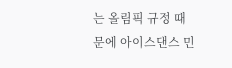는 올림픽 규정 때문에 아이스댄스 민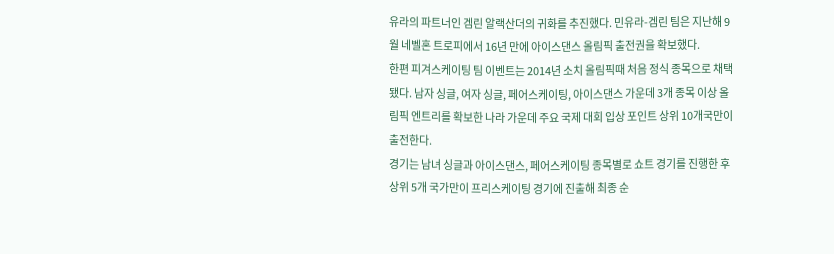유라의 파트너인 겜린 알랙산더의 귀화를 추진했다. 민유라-겜린 팀은 지난해 9월 네벨혼 트로피에서 16년 만에 아이스댄스 올림픽 출전권을 확보했다.
한편 피겨스케이팅 팀 이벤트는 2014년 소치 올림픽때 처음 정식 종목으로 채택됐다. 남자 싱글, 여자 싱글, 페어스케이팅, 아이스댄스 가운데 3개 종목 이상 올림픽 엔트리를 확보한 나라 가운데 주요 국제 대회 입상 포인트 상위 10개국만이 출전한다.
경기는 남녀 싱글과 아이스댄스, 페어스케이팅 종목별로 쇼트 경기를 진행한 후 상위 5개 국가만이 프리스케이팅 경기에 진출해 최종 순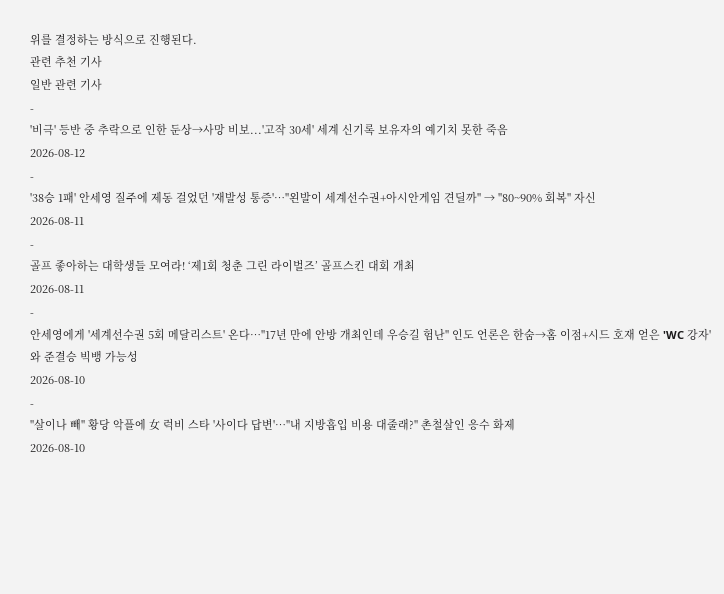위를 결정하는 방식으로 진행된다.
관련 추천 기사
일반 관련 기사
-
'비극' 등반 중 추락으로 인한 둔상→사망 비보...'고작 30세' 세계 신기록 보유자의 예기치 못한 죽음
2026-08-12
-
'38승 1패' 안세영 질주에 제동 걸었던 '재발성 통증'…"왼발이 세계선수권+아시안게임 견딜까" → "80~90% 회복" 자신
2026-08-11
-
골프 좋아하는 대학생들 모여라! ‘제1회 청춘 그린 라이벌즈’ 골프스킨 대회 개최
2026-08-11
-
안세영에게 '세계선수권 5회 메달리스트' 온다…"17년 만에 안방 개최인데 우승길 험난" 인도 언론은 한숨→홈 이점+시드 호재 얻은 'WC 강자'와 준결승 빅뱅 가능성
2026-08-10
-
"살이나 빼" 황당 악플에 女 럭비 스타 '사이다 답변'…"내 지방흡입 비용 대줄래?" 촌철살인 응수 화제
2026-08-10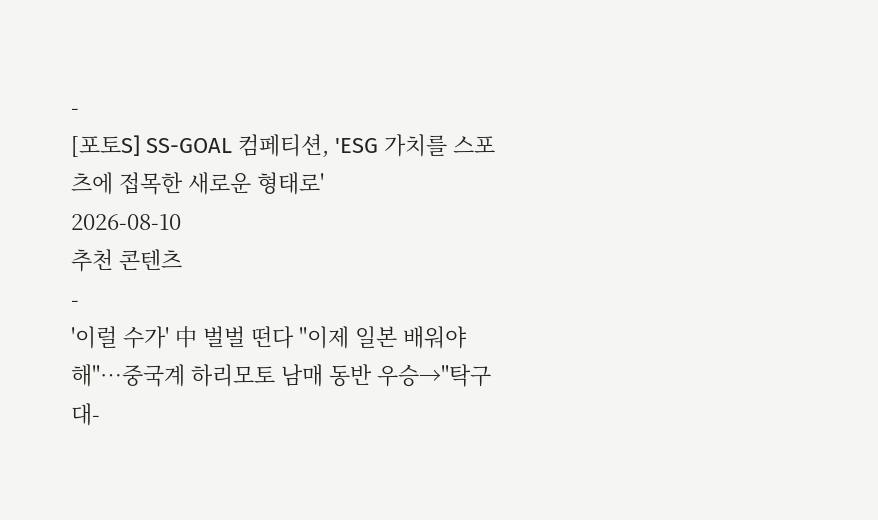-
[포토S] SS-GOAL 컴페티션, 'ESG 가치를 스포츠에 접목한 새로운 형태로'
2026-08-10
추천 콘텐츠
-
'이럴 수가' 中 벌벌 떤다 "이제 일본 배워야 해"…중국계 하리모토 남매 동반 우승→"탁구대-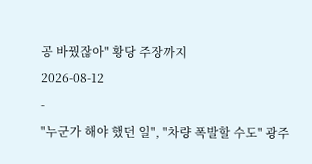공 바꿨잖아" 황당 주장까지
2026-08-12
-
"누군가 해야 했던 일", "차량 폭발할 수도" 광주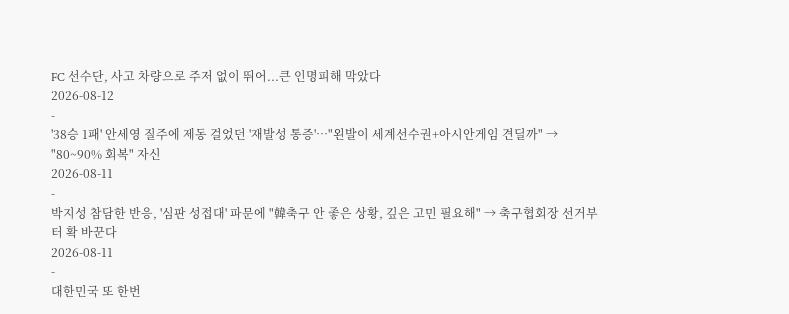FC 선수단, 사고 차량으로 주저 없이 뛰어...큰 인명피해 막았다
2026-08-12
-
'38승 1패' 안세영 질주에 제동 걸었던 '재발성 통증'…"왼발이 세계선수권+아시안게임 견딜까" → "80~90% 회복" 자신
2026-08-11
-
박지성 참담한 반응, '심판 성접대' 파문에 "韓축구 안 좋은 상황, 깊은 고민 필요해" → 축구협회장 선거부터 확 바꾼다
2026-08-11
-
대한민국 또 한번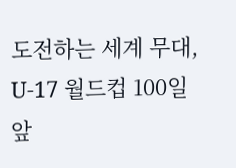도전하는 세계 무대, U-17 월드컵 100일 앞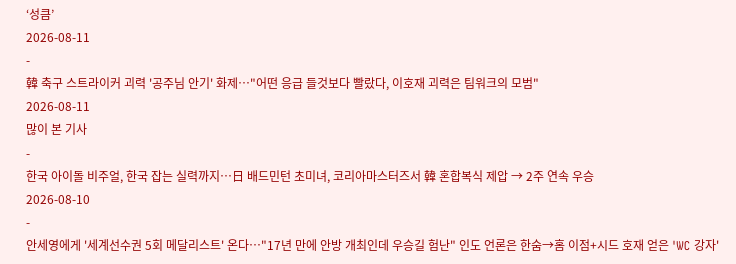‘성큼’
2026-08-11
-
韓 축구 스트라이커 괴력 '공주님 안기' 화제…"어떤 응급 들것보다 빨랐다, 이호재 괴력은 팀워크의 모범"
2026-08-11
많이 본 기사
-
한국 아이돌 비주얼, 한국 잡는 실력까지…日 배드민턴 초미녀, 코리아마스터즈서 韓 혼합복식 제압 → 2주 연속 우승
2026-08-10
-
안세영에게 '세계선수권 5회 메달리스트' 온다…"17년 만에 안방 개최인데 우승길 험난" 인도 언론은 한숨→홈 이점+시드 호재 얻은 'WC 강자'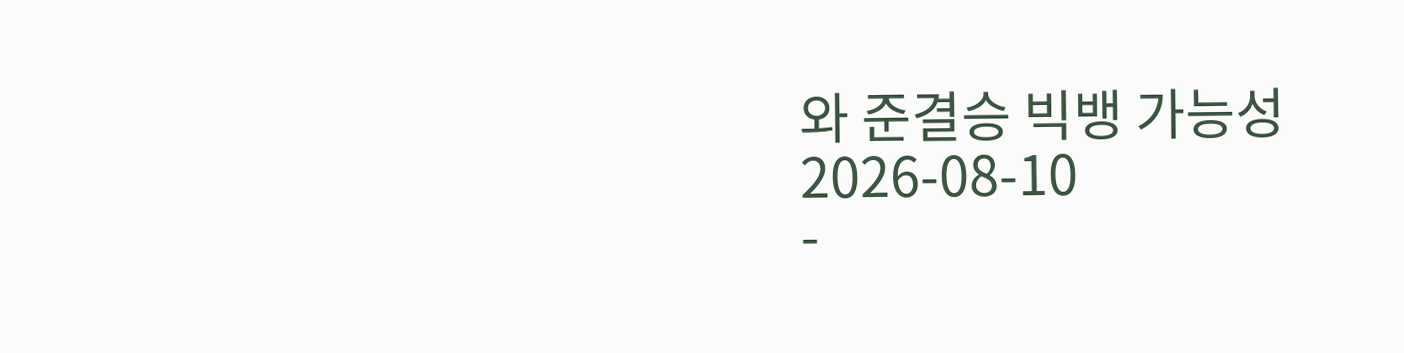와 준결승 빅뱅 가능성
2026-08-10
-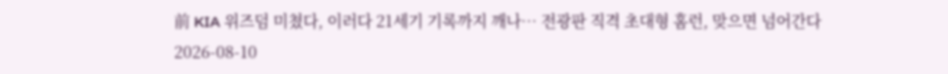前 KIA 위즈덤 미쳤다, 이러다 21세기 기록까지 깨나… 전광판 직격 초대형 홈런, 맞으면 넘어간다
2026-08-10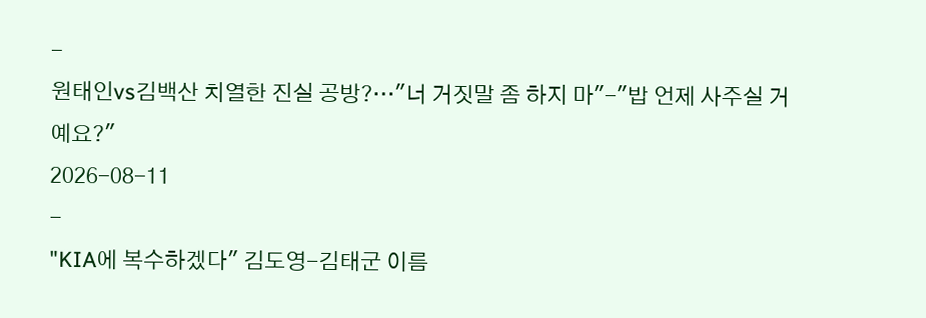-
원태인vs김백산 치열한 진실 공방?…"너 거짓말 좀 하지 마"-"밥 언제 사주실 거예요?"
2026-08-11
-
"KIA에 복수하겠다" 김도영-김태군 이름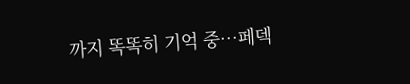까지 똑똑히 기억 중…페덱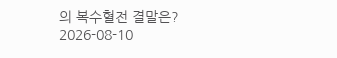의 복수혈전 결말은?
2026-08-10